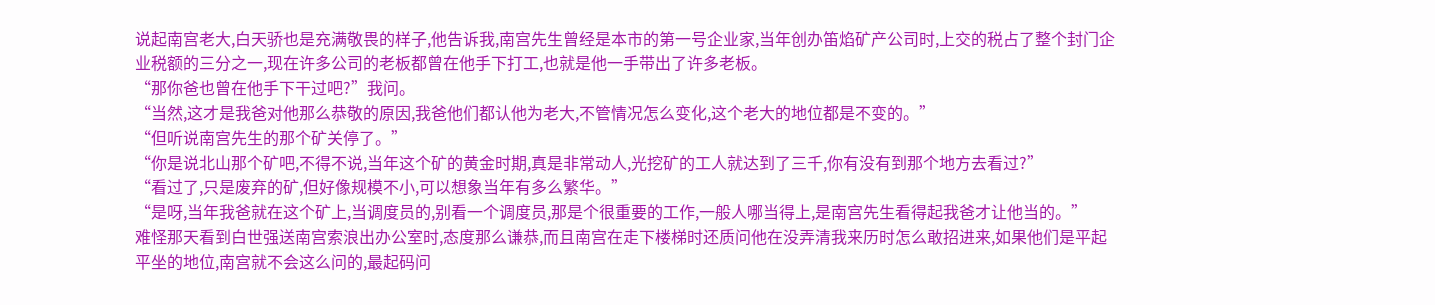说起南宫老大,白天骄也是充满敬畏的样子,他告诉我,南宫先生曾经是本市的第一号企业家,当年创办笛焰矿产公司时,上交的税占了整个封门企业税额的三分之一,现在许多公司的老板都曾在他手下打工,也就是他一手带出了许多老板。
“那你爸也曾在他手下干过吧?”我问。
“当然,这才是我爸对他那么恭敬的原因,我爸他们都认他为老大,不管情况怎么变化,这个老大的地位都是不变的。”
“但听说南宫先生的那个矿关停了。”
“你是说北山那个矿吧,不得不说,当年这个矿的黄金时期,真是非常动人,光挖矿的工人就达到了三千,你有没有到那个地方去看过?”
“看过了,只是废弃的矿,但好像规模不小,可以想象当年有多么繁华。”
“是呀,当年我爸就在这个矿上,当调度员的,别看一个调度员,那是个很重要的工作,一般人哪当得上,是南宫先生看得起我爸才让他当的。”
难怪那天看到白世强送南宫索浪出办公室时,态度那么谦恭,而且南宫在走下楼梯时还质问他在没弄清我来历时怎么敢招进来,如果他们是平起平坐的地位,南宫就不会这么问的,最起码问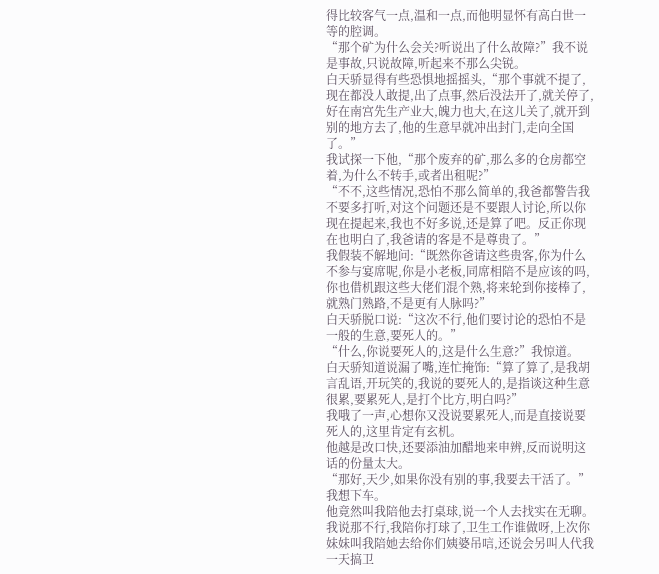得比较客气一点,温和一点,而他明显怀有高白世一等的腔调。
“那个矿为什么会关?听说出了什么故障?”我不说是事故,只说故障,听起来不那么尖锐。
白天骄显得有些恐惧地摇摇头,“那个事就不提了,现在都没人敢提,出了点事,然后没法开了,就关停了,好在南宫先生产业大,魄力也大,在这儿关了,就开到别的地方去了,他的生意早就冲出封门,走向全国了。”
我试探一下他,“那个废弃的矿,那么多的仓房都空着,为什么不转手,或者出租呢?”
“不不,这些情况,恐怕不那么简单的,我爸都警告我不要多打听,对这个问题还是不要跟人讨论,所以你现在提起来,我也不好多说,还是算了吧。反正你现在也明白了,我爸请的客是不是尊贵了。”
我假装不解地问:“既然你爸请这些贵客,你为什么不参与宴席呢,你是小老板,同席相陪不是应该的吗,你也借机跟这些大佬们混个熟,将来轮到你接棒了,就熟门熟路,不是更有人脉吗?”
白天骄脱口说:“这次不行,他们要讨论的恐怕不是一般的生意,要死人的。”
“什么,你说要死人的,这是什么生意?”我惊道。
白天骄知道说漏了嘴,连忙掩饰:“算了算了,是我胡言乱语,开玩笑的,我说的要死人的,是指谈这种生意很累,要累死人,是打个比方,明白吗?”
我哦了一声,心想你又没说要累死人,而是直接说要死人的,这里肯定有玄机。
他越是改口快,还要添油加醋地来申辨,反而说明这话的份量太大。
“那好,天少,如果你没有别的事,我要去干活了。”我想下车。
他竟然叫我陪他去打桌球,说一个人去找实在无聊。我说那不行,我陪你打球了,卫生工作谁做呀,上次你妹妹叫我陪她去给你们姨婆吊唁,还说会另叫人代我一天搞卫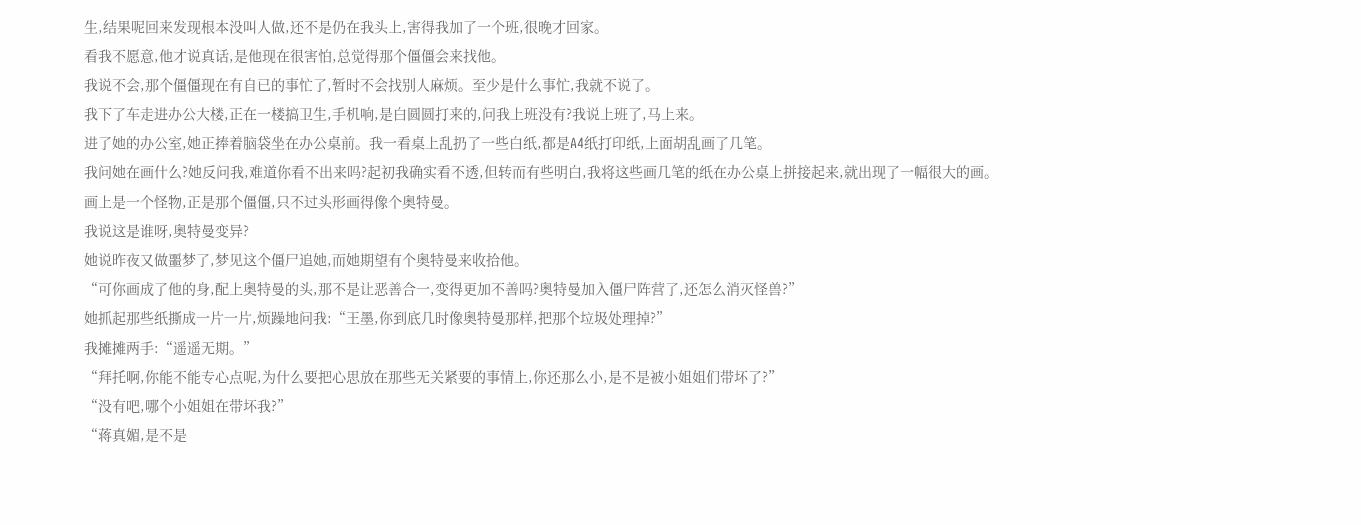生,结果呢回来发现根本没叫人做,还不是仍在我头上,害得我加了一个班,很晚才回家。
看我不愿意,他才说真话,是他现在很害怕,总觉得那个僵僵会来找他。
我说不会,那个僵僵现在有自已的事忙了,暂时不会找别人麻烦。至少是什么事忙,我就不说了。
我下了车走进办公大楼,正在一楼搞卫生,手机响,是白圆圆打来的,问我上班没有?我说上班了,马上来。
进了她的办公室,她正捧着脑袋坐在办公桌前。我一看桌上乱扔了一些白纸,都是A4纸打印纸,上面胡乱画了几笔。
我问她在画什么?她反问我,难道你看不出来吗?起初我确实看不透,但转而有些明白,我将这些画几笔的纸在办公桌上拼接起来,就出现了一幅很大的画。
画上是一个怪物,正是那个僵僵,只不过头形画得像个奥特曼。
我说这是谁呀,奥特曼变异?
她说昨夜又做噩梦了,梦见这个僵尸追她,而她期望有个奥特曼来收拾他。
“可你画成了他的身,配上奥特曼的头,那不是让恶善合一,变得更加不善吗?奥特曼加入僵尸阵营了,还怎么消灭怪兽?”
她抓起那些纸撕成一片一片,烦躁地问我:“王墨,你到底几时像奥特曼那样,把那个垃圾处理掉?”
我摊摊两手:“遥遥无期。”
“拜托啊,你能不能专心点呢,为什么要把心思放在那些无关紧要的事情上,你还那么小,是不是被小姐姐们带坏了?”
“没有吧,哪个小姐姐在带坏我?”
“蒋真媚,是不是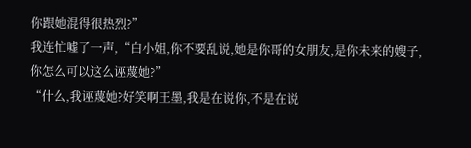你跟她混得很热烈?”
我连忙嘘了一声,“白小姐,你不要乱说,她是你哥的女朋友,是你未来的嫂子,你怎么可以这么诬蔑她?”
“什么,我诬蔑她?好笑啊王墨,我是在说你,不是在说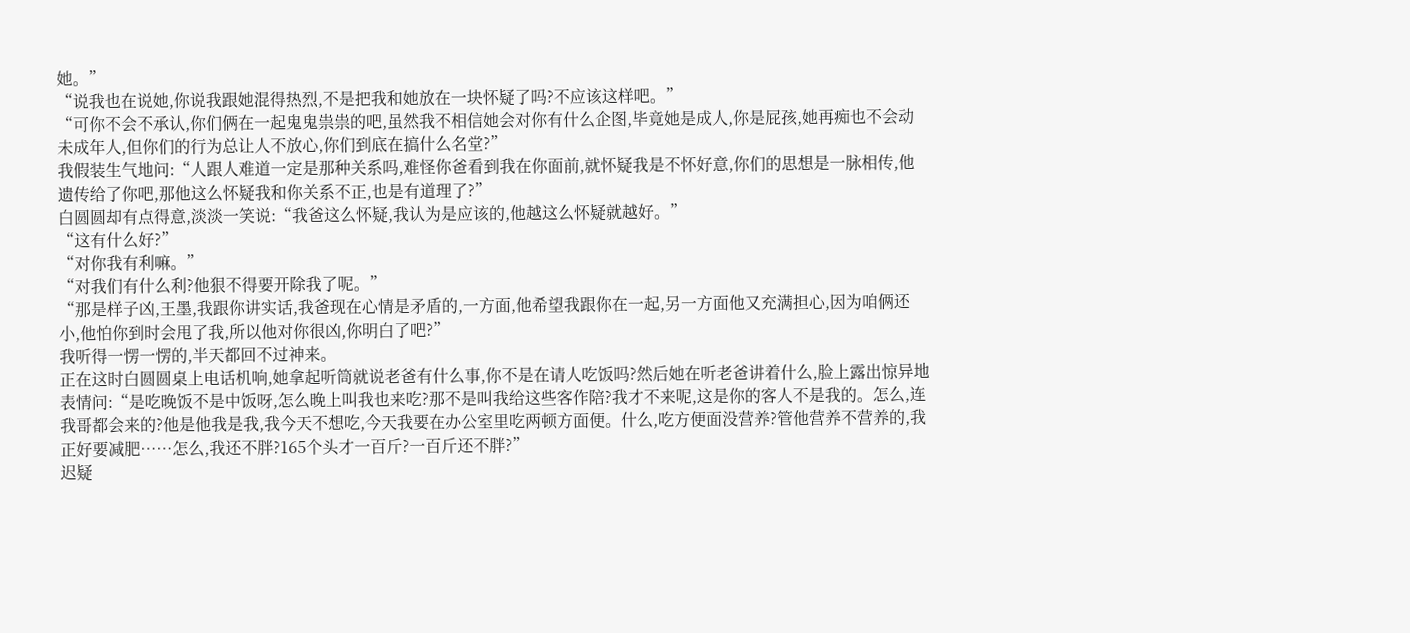她。”
“说我也在说她,你说我跟她混得热烈,不是把我和她放在一块怀疑了吗?不应该这样吧。”
“可你不会不承认,你们俩在一起鬼鬼祟祟的吧,虽然我不相信她会对你有什么企图,毕竟她是成人,你是屁孩,她再痴也不会动未成年人,但你们的行为总让人不放心,你们到底在搞什么名堂?”
我假装生气地问:“人跟人难道一定是那种关系吗,难怪你爸看到我在你面前,就怀疑我是不怀好意,你们的思想是一脉相传,他遗传给了你吧,那他这么怀疑我和你关系不正,也是有道理了?”
白圆圆却有点得意,淡淡一笑说:“我爸这么怀疑,我认为是应该的,他越这么怀疑就越好。”
“这有什么好?”
“对你我有利嘛。”
“对我们有什么利?他狠不得要开除我了呢。”
“那是样子凶,王墨,我跟你讲实话,我爸现在心情是矛盾的,一方面,他希望我跟你在一起,另一方面他又充满担心,因为咱俩还小,他怕你到时会甩了我,所以他对你很凶,你明白了吧?”
我听得一愣一愣的,半天都回不过神来。
正在这时白圆圆桌上电话机响,她拿起听筒就说老爸有什么事,你不是在请人吃饭吗?然后她在听老爸讲着什么,脸上露出惊异地表情问:“是吃晚饭不是中饭呀,怎么晚上叫我也来吃?那不是叫我给这些客作陪?我才不来呢,这是你的客人不是我的。怎么,连我哥都会来的?他是他我是我,我今天不想吃,今天我要在办公室里吃两顿方面便。什么,吃方便面没营养?管他营养不营养的,我正好要减肥……怎么,我还不胖?165个头才一百斤?一百斤还不胖?”
迟疑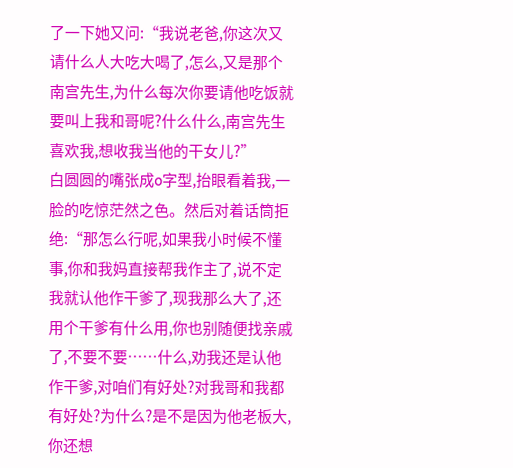了一下她又问:“我说老爸,你这次又请什么人大吃大喝了,怎么,又是那个南宫先生,为什么每次你要请他吃饭就要叫上我和哥呢?什么什么,南宫先生喜欢我,想收我当他的干女儿?”
白圆圆的嘴张成o字型,抬眼看着我,一脸的吃惊茫然之色。然后对着话筒拒绝:“那怎么行呢,如果我小时候不懂事,你和我妈直接帮我作主了,说不定我就认他作干爹了,现我那么大了,还用个干爹有什么用,你也别随便找亲戚了,不要不要……什么,劝我还是认他作干爹,对咱们有好处?对我哥和我都有好处?为什么?是不是因为他老板大,你还想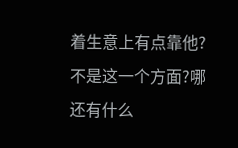着生意上有点靠他?不是这一个方面?哪还有什么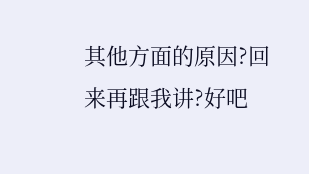其他方面的原因?回来再跟我讲?好吧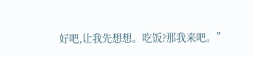好吧,让我先想想。吃饭?那我来吧。”